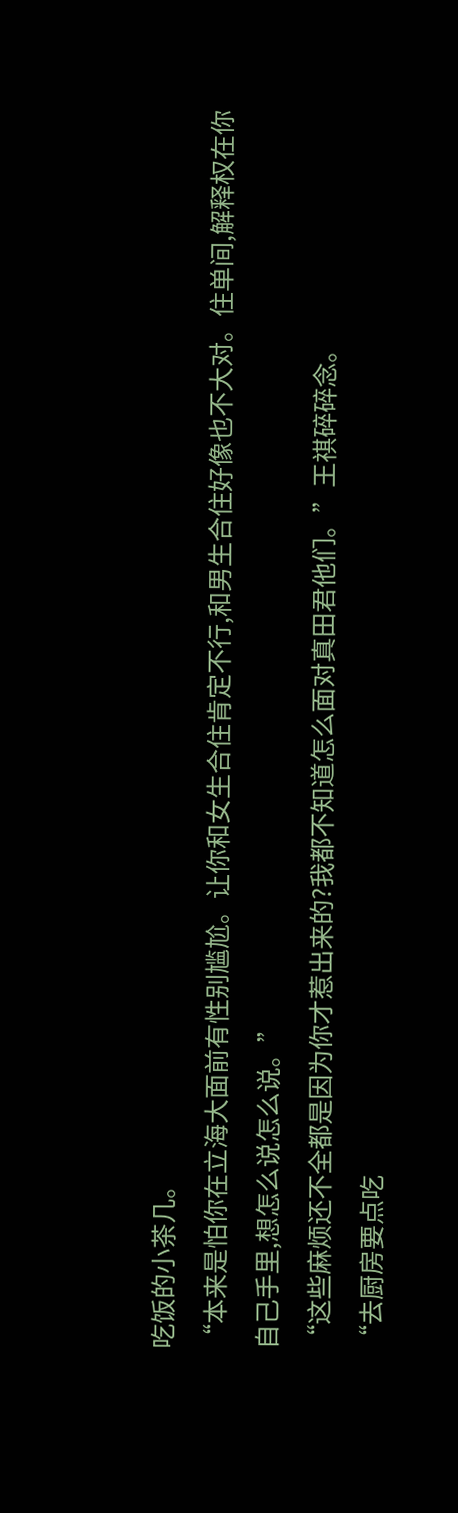吃饭的小茶几。
“本来是怕你在立海大面前有性别尴尬。让你和女生合住肯定不行,和男生合住好像也不大对。住单间,解释权在你自己手里,想怎么说怎么说。”
“这些麻烦还不全都是因为你才惹出来的?我都不知道怎么面对真田君他们。”王祺碎碎念。
“去厨房要点吃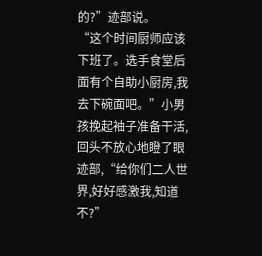的?”迹部说。
“这个时间厨师应该下班了。选手食堂后面有个自助小厨房,我去下碗面吧。”小男孩挽起袖子准备干活,回头不放心地瞪了眼迹部,“给你们二人世界,好好感激我,知道不?”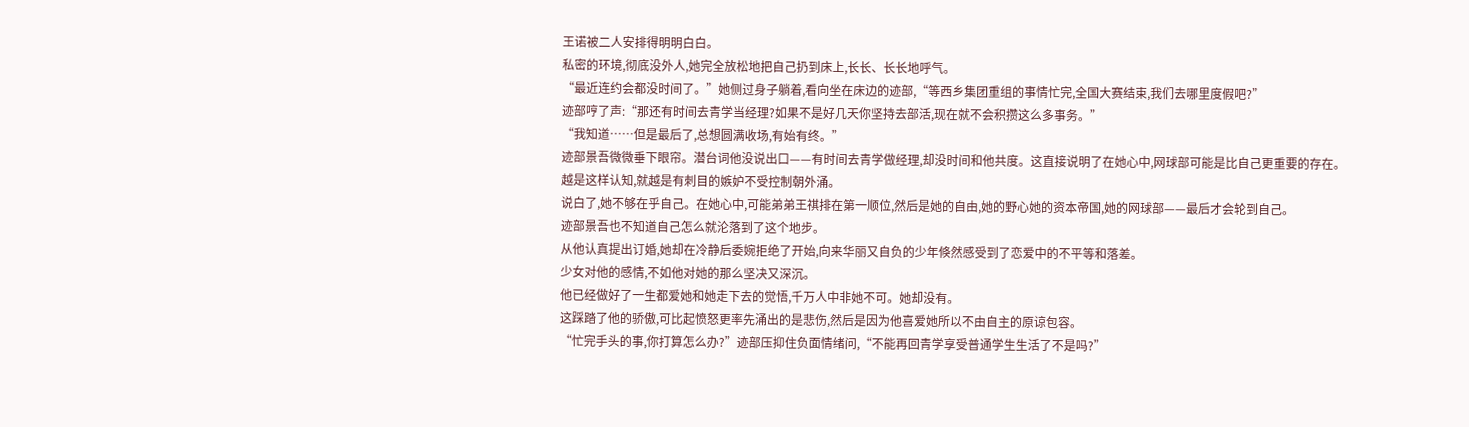王诺被二人安排得明明白白。
私密的环境,彻底没外人,她完全放松地把自己扔到床上,长长、长长地呼气。
“最近连约会都没时间了。”她侧过身子躺着,看向坐在床边的迹部,“等西乡集团重组的事情忙完,全国大赛结束,我们去哪里度假吧?”
迹部哼了声:“那还有时间去青学当经理?如果不是好几天你坚持去部活,现在就不会积攒这么多事务。”
“我知道……但是最后了,总想圆满收场,有始有终。”
迹部景吾微微垂下眼帘。潜台词他没说出口——有时间去青学做经理,却没时间和他共度。这直接说明了在她心中,网球部可能是比自己更重要的存在。
越是这样认知,就越是有刺目的嫉妒不受控制朝外涌。
说白了,她不够在乎自己。在她心中,可能弟弟王祺排在第一顺位,然后是她的自由,她的野心她的资本帝国,她的网球部——最后才会轮到自己。
迹部景吾也不知道自己怎么就沦落到了这个地步。
从他认真提出订婚,她却在冷静后委婉拒绝了开始,向来华丽又自负的少年倏然感受到了恋爱中的不平等和落差。
少女对他的感情,不如他对她的那么坚决又深沉。
他已经做好了一生都爱她和她走下去的觉悟,千万人中非她不可。她却没有。
这踩踏了他的骄傲,可比起愤怒更率先涌出的是悲伤,然后是因为他喜爱她所以不由自主的原谅包容。
“忙完手头的事,你打算怎么办?”迹部压抑住负面情绪问,“不能再回青学享受普通学生生活了不是吗?”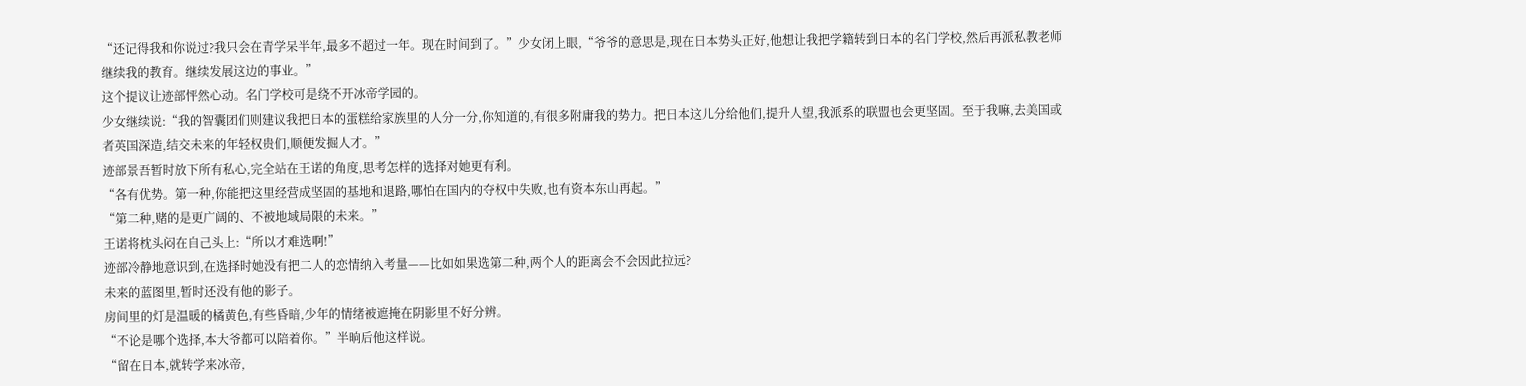“还记得我和你说过?我只会在青学呆半年,最多不超过一年。现在时间到了。”少女闭上眼,“爷爷的意思是,现在日本势头正好,他想让我把学籍转到日本的名门学校,然后再派私教老师继续我的教育。继续发展这边的事业。”
这个提议让迹部怦然心动。名门学校可是绕不开冰帝学园的。
少女继续说:“我的智囊团们则建议我把日本的蛋糕给家族里的人分一分,你知道的,有很多附庸我的势力。把日本这儿分给他们,提升人望,我派系的联盟也会更坚固。至于我嘛,去美国或者英国深造,结交未来的年轻权贵们,顺便发掘人才。”
迹部景吾暂时放下所有私心,完全站在王诺的角度,思考怎样的选择对她更有利。
“各有优势。第一种,你能把这里经营成坚固的基地和退路,哪怕在国内的夺权中失败,也有资本东山再起。”
“第二种,赌的是更广阔的、不被地域局限的未来。”
王诺将枕头闷在自己头上:“所以才难选啊!”
迹部冷静地意识到,在选择时她没有把二人的恋情纳入考量——比如如果选第二种,两个人的距离会不会因此拉远?
未来的蓝图里,暂时还没有他的影子。
房间里的灯是温暖的橘黄色,有些昏暗,少年的情绪被遮掩在阴影里不好分辨。
“不论是哪个选择,本大爷都可以陪着你。”半晌后他这样说。
“留在日本,就转学来冰帝,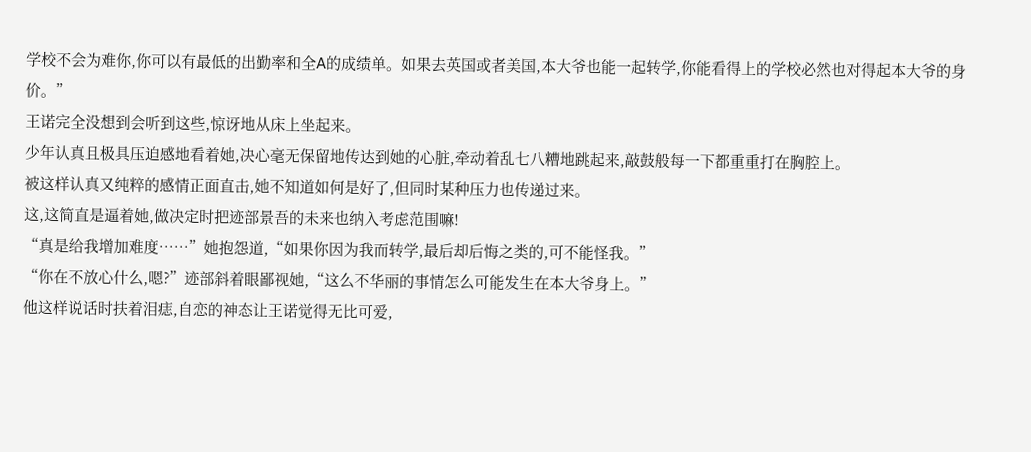学校不会为难你,你可以有最低的出勤率和全A的成绩单。如果去英国或者美国,本大爷也能一起转学,你能看得上的学校必然也对得起本大爷的身价。”
王诺完全没想到会听到这些,惊讶地从床上坐起来。
少年认真且极具压迫感地看着她,决心毫无保留地传达到她的心脏,牵动着乱七八糟地跳起来,敲鼓般每一下都重重打在胸腔上。
被这样认真又纯粹的感情正面直击,她不知道如何是好了,但同时某种压力也传递过来。
这,这简直是逼着她,做决定时把迹部景吾的未来也纳入考虑范围嘛!
“真是给我增加难度……”她抱怨道,“如果你因为我而转学,最后却后悔之类的,可不能怪我。”
“你在不放心什么,嗯?”迹部斜着眼鄙视她,“这么不华丽的事情怎么可能发生在本大爷身上。”
他这样说话时扶着泪痣,自恋的神态让王诺觉得无比可爱,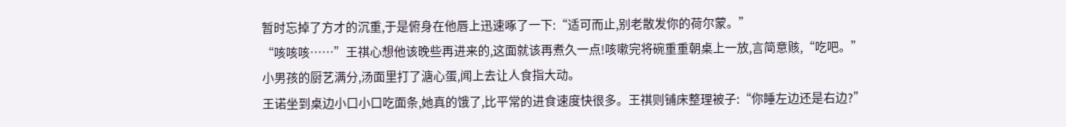暂时忘掉了方才的沉重,于是俯身在他唇上迅速啄了一下:“适可而止,别老散发你的荷尔蒙。”
“咳咳咳……”王祺心想他该晚些再进来的,这面就该再煮久一点!咳嗽完将碗重重朝桌上一放,言简意赅,“吃吧。”
小男孩的厨艺满分,汤面里打了溏心蛋,闻上去让人食指大动。
王诺坐到桌边小口小口吃面条,她真的饿了,比平常的进食速度快很多。王祺则铺床整理被子:“你睡左边还是右边?”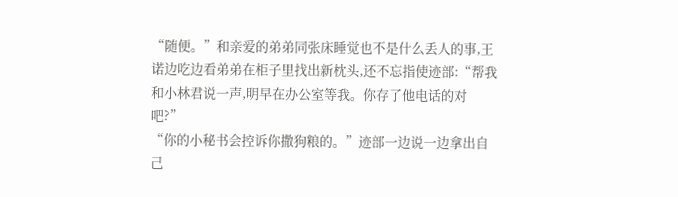“随便。”和亲爱的弟弟同张床睡觉也不是什么丢人的事,王诺边吃边看弟弟在柜子里找出新枕头,还不忘指使迹部:“帮我和小林君说一声,明早在办公室等我。你存了他电话的对吧?”
“你的小秘书会控诉你撒狗粮的。”迹部一边说一边拿出自己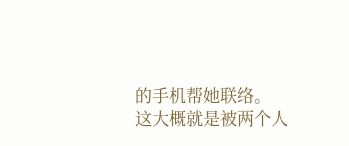的手机帮她联络。
这大概就是被两个人